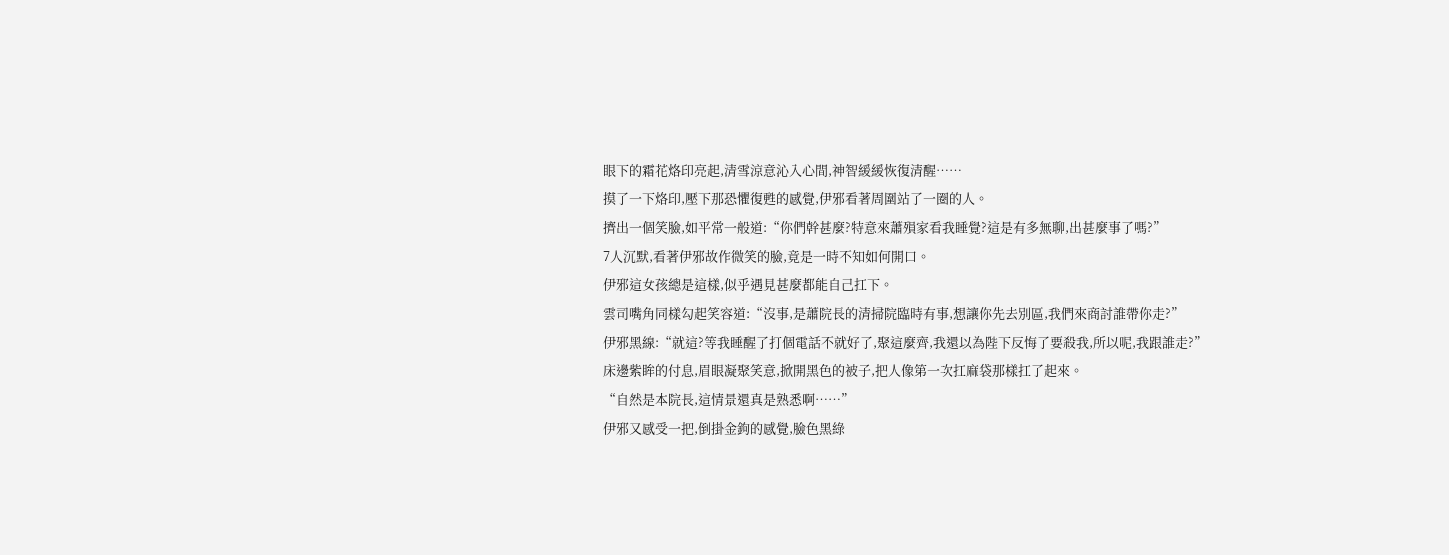眼下的霜花烙印亮起,清雪涼意沁入心間,神智緩緩恢復清醒……
摸了一下烙印,壓下那恐懼復甦的感覺,伊邪看著周圍站了一圈的人。
擠出一個笑臉,如平常一般道:“你們幹甚麼?特意來蕭殞家看我睡覺?這是有多無聊,出甚麼事了嗎?”
7人沉默,看著伊邪故作微笑的臉,竟是一時不知如何開口。
伊邪這女孩總是這樣,似乎遇見甚麼都能自己扛下。
雲司嘴角同樣勾起笑容道:“沒事,是蕭院長的清掃院臨時有事,想讓你先去別區,我們來商討誰帶你走?”
伊邪黑線:“就這?等我睡醒了打個電話不就好了,聚這麼齊,我還以為陛下反悔了要殺我,所以呢,我跟誰走?”
床邊紫眸的付息,眉眼凝聚笑意,掀開黑色的被子,把人像第一次扛麻袋那樣扛了起來。
“自然是本院長,這情景還真是熟悉啊……”
伊邪又感受一把,倒掛金鉤的感覺,臉色黑綠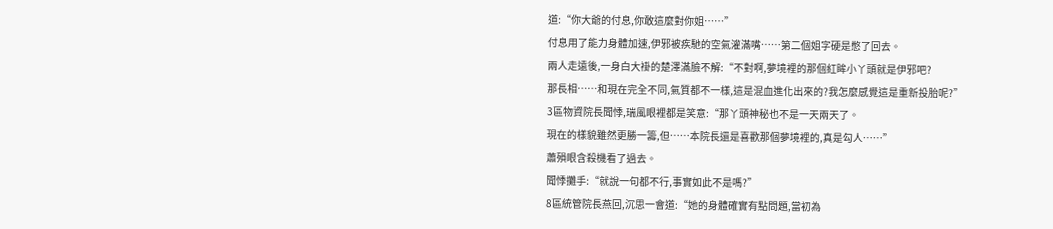道:“你大爺的付息,你敢這麼對你姐……”
付息用了能力身體加速,伊邪被疾馳的空氣灌滿嘴……第二個姐字硬是憋了回去。
兩人走遠後,一身白大褂的楚澤滿臉不解:“不對啊,夢境裡的那個紅眸小丫頭就是伊邪吧?
那長相……和現在完全不同,氣質都不一樣,這是混血進化出來的?我怎麼感覺這是重新投胎呢?”
3區物資院長聞悸,瑞風眼裡都是笑意:“那丫頭神秘也不是一天兩天了。
現在的樣貌雖然更勝一籌,但……本院長還是喜歡那個夢境裡的,真是勾人……”
蕭殞眼含殺機看了過去。
聞悸攤手:“就說一句都不行,事實如此不是嗎?”
8區統管院長燕回,沉思一會道:“她的身體確實有點問題,當初為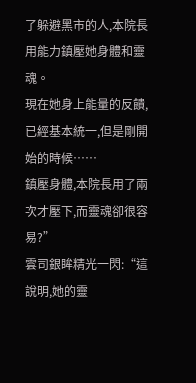了躲避黑市的人,本院長用能力鎮壓她身體和靈魂。
現在她身上能量的反饋,已經基本統一,但是剛開始的時候……
鎮壓身體,本院長用了兩次才壓下,而靈魂卻很容易?”
雲司銀眸精光一閃:“這說明,她的靈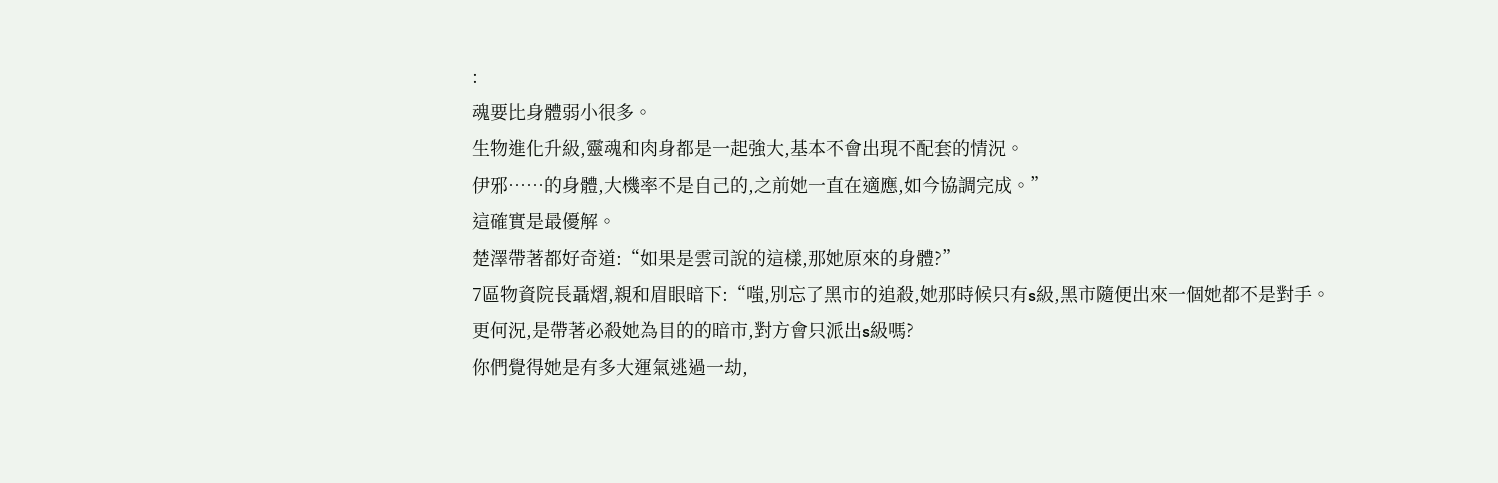:
魂要比身體弱小很多。
生物進化升級,靈魂和肉身都是一起強大,基本不會出現不配套的情況。
伊邪……的身體,大機率不是自己的,之前她一直在適應,如今協調完成。”
這確實是最優解。
楚澤帶著都好奇道:“如果是雲司說的這樣,那她原來的身體?”
7區物資院長聶熠,親和眉眼暗下:“嗤,別忘了黑市的追殺,她那時候只有s級,黑市隨便出來一個她都不是對手。
更何況,是帶著必殺她為目的的暗市,對方會只派出s級嗎?
你們覺得她是有多大運氣逃過一劫,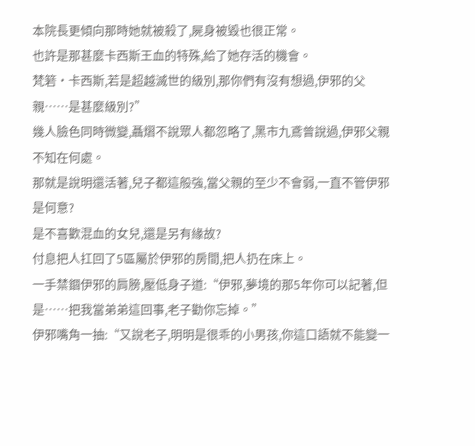本院長更傾向那時她就被殺了,屍身被毀也很正常。
也許是那甚麼卡西斯王血的特殊,給了她存活的機會。
梵箬·卡西斯,若是超越滅世的級別,那你們有沒有想過,伊邪的父親……是甚麼級別?”
幾人臉色同時微變,聶熠不說眾人都忽略了,黑市九鳶曾說過,伊邪父親不知在何處。
那就是說明還活著,兒子都這般強,當父親的至少不會弱,一直不管伊邪是何意?
是不喜歡混血的女兒,還是另有緣故?
付息把人扛回了5區屬於伊邪的房間,把人扔在床上。
一手禁錮伊邪的肩膀,壓低身子道:“伊邪,夢境的那5年你可以記著,但是……把我當弟弟這回事,老子勸你忘掉。”
伊邪嘴角一抽:“又說老子,明明是很乖的小男孩,你這口語就不能變一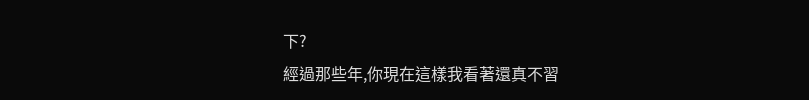下?
經過那些年,你現在這樣我看著還真不習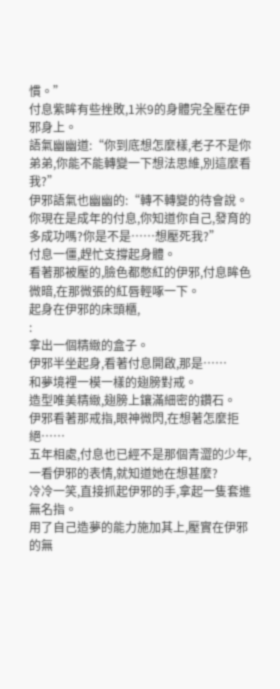慣。”
付息紫眸有些挫敗,1米9的身體完全壓在伊邪身上。
語氣幽幽道:“你到底想怎麼樣,老子不是你弟弟,你能不能轉變一下想法思維,別這麼看我?”
伊邪語氣也幽幽的:“轉不轉變的待會說。
你現在是成年的付息,你知道你自己,發育的多成功嗎?你是不是……想壓死我?”
付息一僵,趕忙支撐起身體。
看著那被壓的,臉色都憋紅的伊邪,付息眸色微暗,在那微張的紅唇輕啄一下。
起身在伊邪的床頭櫃,
:
拿出一個精緻的盒子。
伊邪半坐起身,看著付息開啟,那是……
和夢境裡一模一樣的翅膀對戒。
造型唯美精緻,翅膀上鑲滿細密的鑽石。
伊邪看著那戒指,眼神微閃,在想著怎麼拒絕……
五年相處,付息也已經不是那個青澀的少年,一看伊邪的表情,就知道她在想甚麼?
冷冷一笑,直接抓起伊邪的手,拿起一隻套進無名指。
用了自己造夢的能力施加其上,壓實在伊邪的無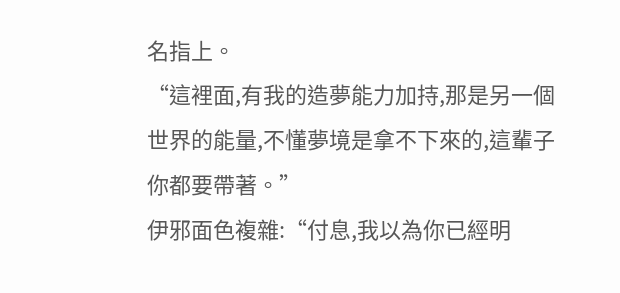名指上。
“這裡面,有我的造夢能力加持,那是另一個世界的能量,不懂夢境是拿不下來的,這輩子你都要帶著。”
伊邪面色複雜:“付息,我以為你已經明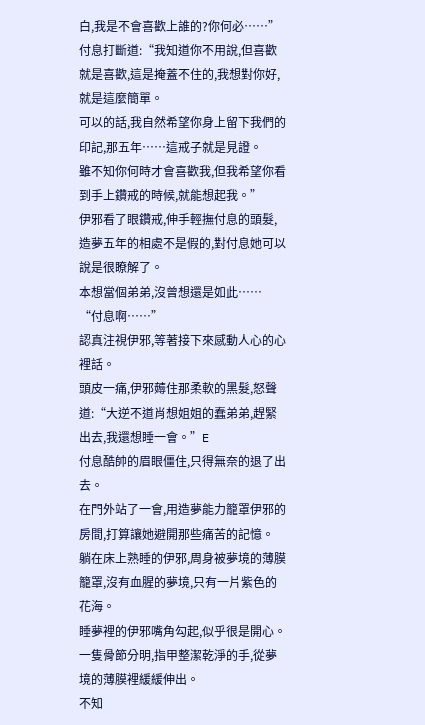白,我是不會喜歡上誰的?你何必……”
付息打斷道:“我知道你不用說,但喜歡就是喜歡,這是掩蓋不住的,我想對你好,就是這麼簡單。
可以的話,我自然希望你身上留下我們的印記,那五年……這戒子就是見證。
雖不知你何時才會喜歡我,但我希望你看到手上鑽戒的時候,就能想起我。”
伊邪看了眼鑽戒,伸手輕撫付息的頭髮,造夢五年的相處不是假的,對付息她可以說是很瞭解了。
本想當個弟弟,沒曾想還是如此……
“付息啊……”
認真注視伊邪,等著接下來感動人心的心裡話。
頭皮一痛,伊邪薅住那柔軟的黑髮,怒聲道:“大逆不道肖想姐姐的蠢弟弟,趕緊出去,我還想睡一會。”E
付息酷帥的眉眼僵住,只得無奈的退了出去。
在門外站了一會,用造夢能力籠罩伊邪的房間,打算讓她避開那些痛苦的記憶。
躺在床上熟睡的伊邪,周身被夢境的薄膜籠罩,沒有血腥的夢境,只有一片紫色的花海。
睡夢裡的伊邪嘴角勾起,似乎很是開心。
一隻骨節分明,指甲整潔乾淨的手,從夢境的薄膜裡緩緩伸出。
不知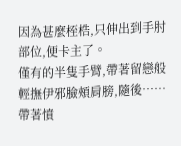因為甚麼桎梏,只伸出到手肘部位,便卡主了。
僅有的半隻手臂,帶著留戀般輕撫伊邪臉頰肩膀,隨後……帶著憤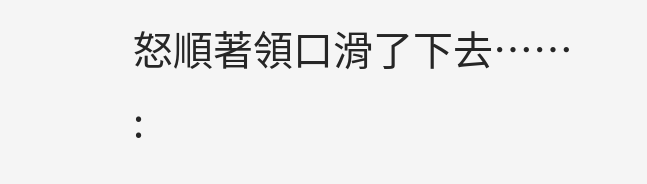怒順著領口滑了下去……
: